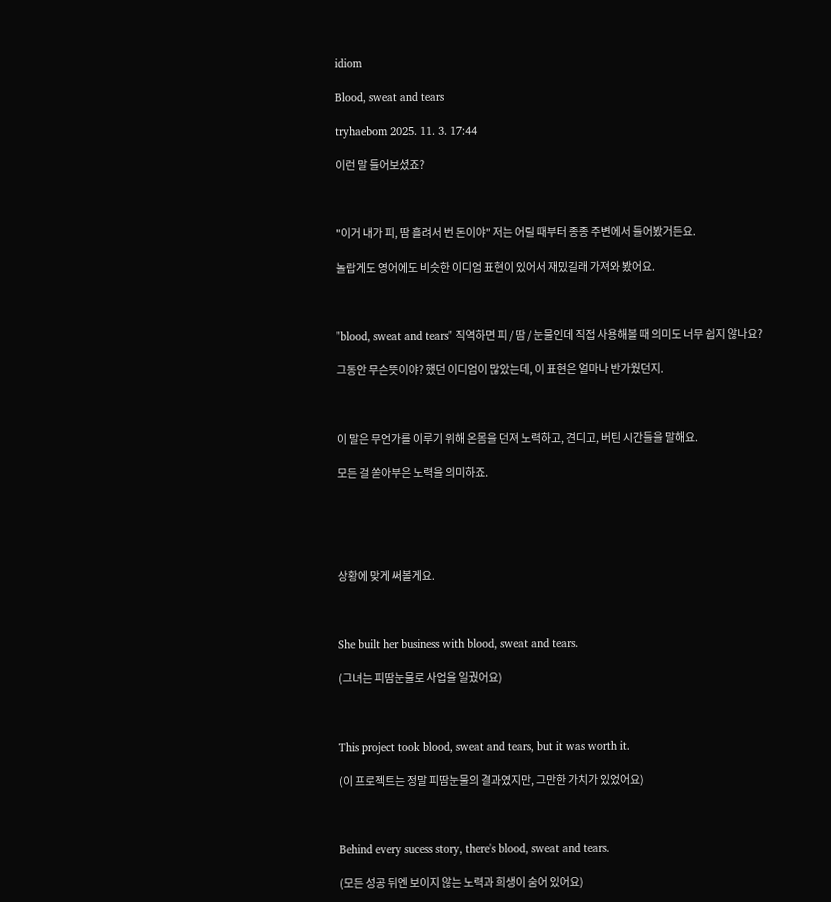idiom

Blood, sweat and tears

tryhaebom 2025. 11. 3. 17:44

이런 말 들어보셨죠?



"이거 내가 피, 땀 흘려서 번 돈이야" 저는 어릴 때부터 종종 주변에서 들어봤거든요.

놀랍게도 영어에도 비슷한 이디엄 표현이 있어서 재밌길래 가져와 봤어요.



"blood, sweat and tears" 직역하면 피 / 땀 / 눈물인데 직접 사용해볼 때 의미도 너무 쉽지 않나요?

그동안 무슨뜻이야? 했던 이디엄이 많았는데, 이 표현은 얼마나 반가웠던지.



이 말은 무언가를 이루기 위해 온몸을 던져 노력하고, 견디고, 버틴 시간들을 말해요.

모든 걸 쏟아부은 노력을 의미하죠.





상황에 맞게 써볼게요.



She built her business with blood, sweat and tears.

(그녀는 피땀눈물로 사업을 일궜어요)



This project took blood, sweat and tears, but it was worth it.

(이 프로젝트는 정말 피땀눈물의 결과였지만, 그만한 가치가 있었어요)



Behind every sucess story, there's blood, sweat and tears.

(모든 성공 뒤엔 보이지 않는 노력과 희생이 숨어 있어요)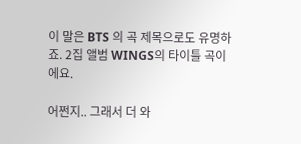이 말은 BTS 의 곡 제목으로도 유명하죠. 2집 앨범 WINGS의 타이틀 곡이에요.

어쩐지.. 그래서 더 와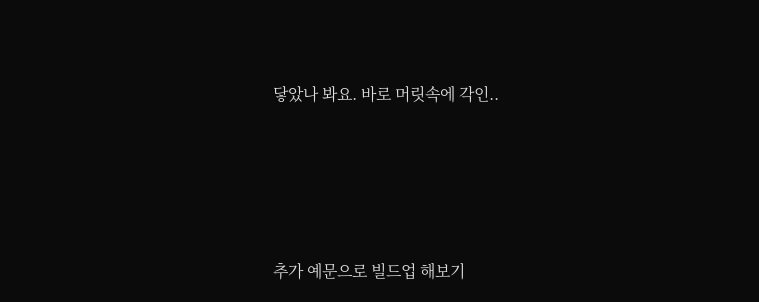닿았나 봐요. 바로 머릿속에 각인..





추가 예문으로 빌드업 해보기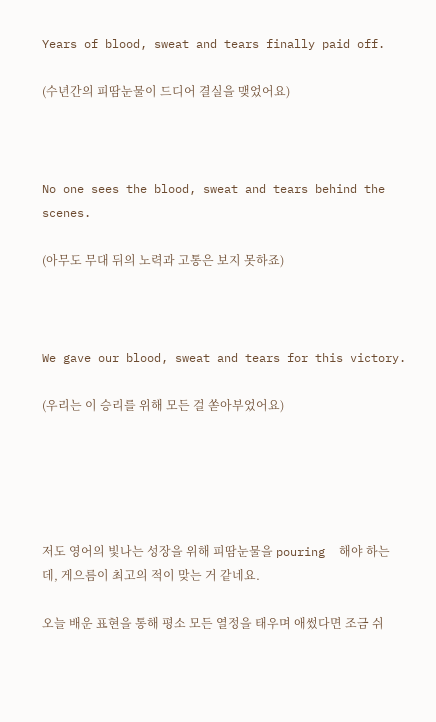Years of blood, sweat and tears finally paid off.

(수년간의 피땀눈물이 드디어 결실을 맺었어요)



No one sees the blood, sweat and tears behind the scenes.

(아무도 무대 뒤의 노력과 고통은 보지 못하죠)



We gave our blood, sweat and tears for this victory.

(우리는 이 승리를 위해 모든 걸 쏟아부었어요)





저도 영어의 빛나는 성장을 위해 피땀눈물을 pouring  해야 하는데, 게으름이 최고의 적이 맞는 거 같네요.

오늘 배운 표현을 통해 평소 모든 열정을 태우며 애썼다면 조금 쉬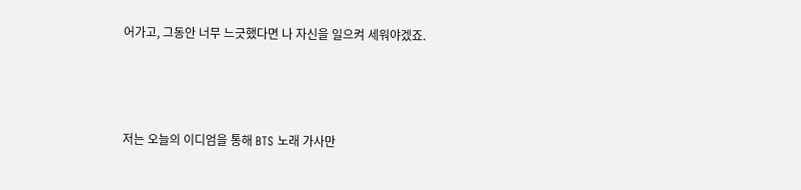어가고, 그동안 너무 느긋했다면 나 자신을 일으켜 세워야겠죠.



저는 오늘의 이디엄을 통해 BTS 노래 가사만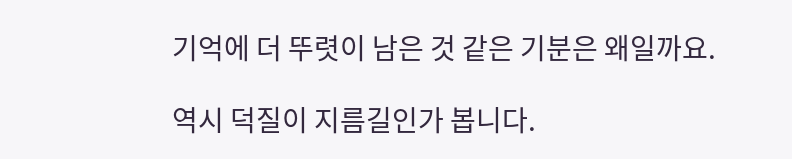기억에 더 뚜렷이 남은 것 같은 기분은 왜일까요.

역시 덕질이 지름길인가 봅니다.